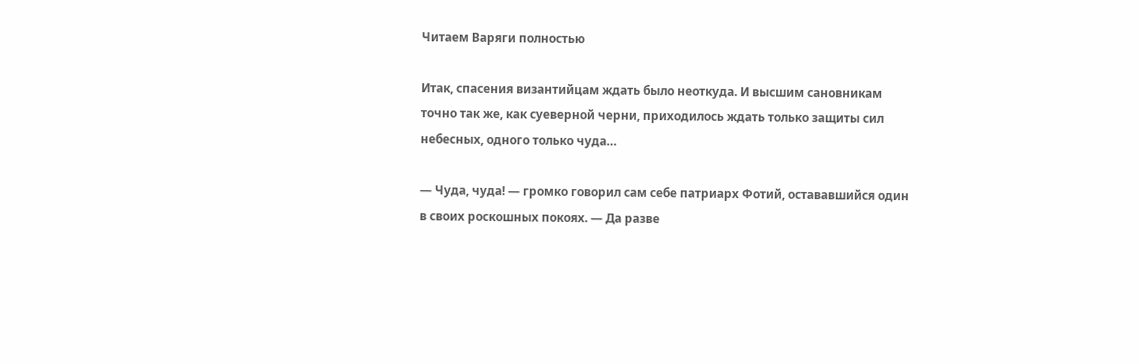Читаем Варяги полностью

Итак, спасения византийцам ждать было неоткуда. И высшим сановникам точно так же, как суеверной черни, приходилось ждать только защиты сил небесных, одного только чуда…

— Чуда, чуда! — громко говорил сам себе патриарх Фотий, остававшийся один в своих роскошных покоях. — Да разве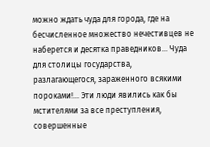можно ждать чуда для города, где на бесчисленное множество нечестивцев не наберется и десятка праведников… Чуда для столицы государства, разлагающегося, зараженного всякими пороками!… Эти люди явились как бы мстителями за все преступления, совершенные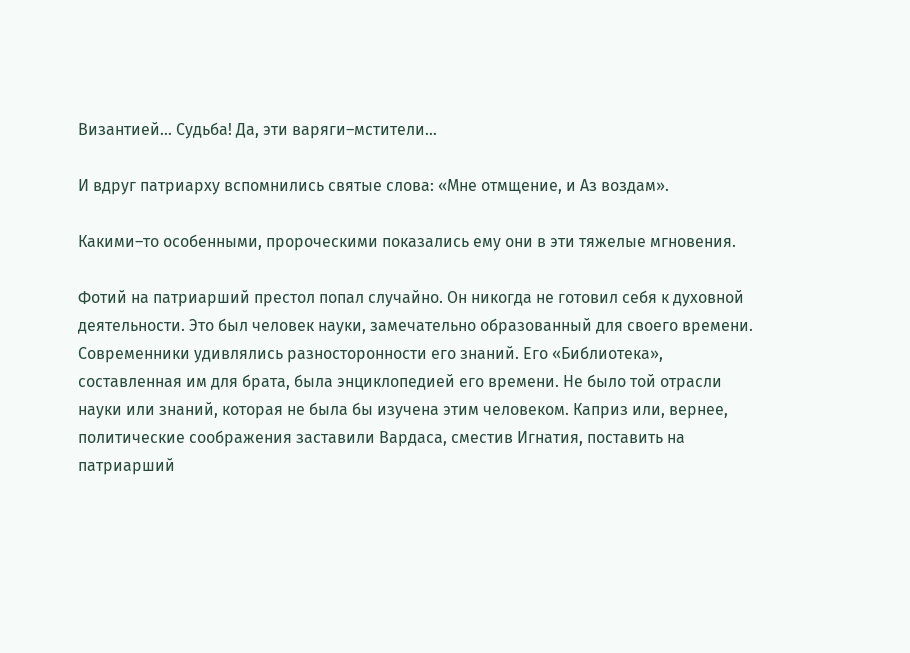Византией… Судьба! Да, эти варяги–мстители…

И вдруг патриарху вспомнились святые слова: «Мне отмщение, и Аз воздам».

Какими–то особенными, пророческими показались ему они в эти тяжелые мгновения.

Фотий на патриарший престол попал случайно. Он никогда не готовил себя к духовной деятельности. Это был человек науки, замечательно образованный для своего времени. Современники удивлялись разносторонности его знаний. Его «Библиотека», составленная им для брата, была энциклопедией его времени. Не было той отрасли науки или знаний, которая не была бы изучена этим человеком. Каприз или, вернее, политические соображения заставили Вардаса, сместив Игнатия, поставить на патриарший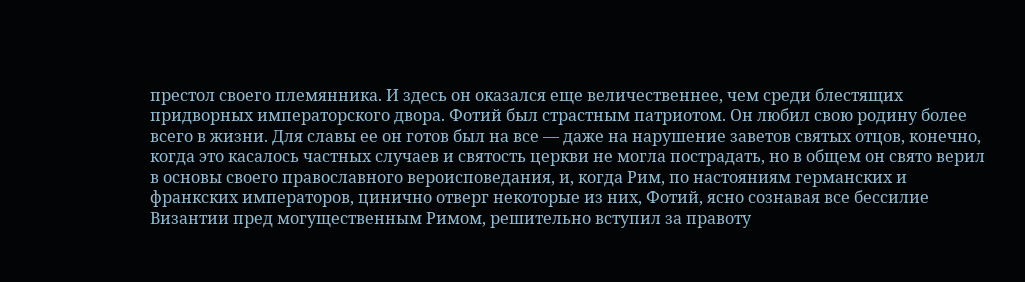престол своего племянника. И здесь он оказался еще величественнее, чем среди блестящих придворных императорского двора. Фотий был страстным патриотом. Он любил свою родину более всего в жизни. Для славы ее он готов был на все — даже на нарушение заветов святых отцов, конечно, когда это касалось частных случаев и святость церкви не могла пострадать, но в общем он свято верил в основы своего православного вероисповедания, и, когда Рим, по настояниям германских и франкских императоров, цинично отверг некоторые из них, Фотий, ясно сознавая все бессилие Византии пред могущественным Римом, решительно вступил за правоту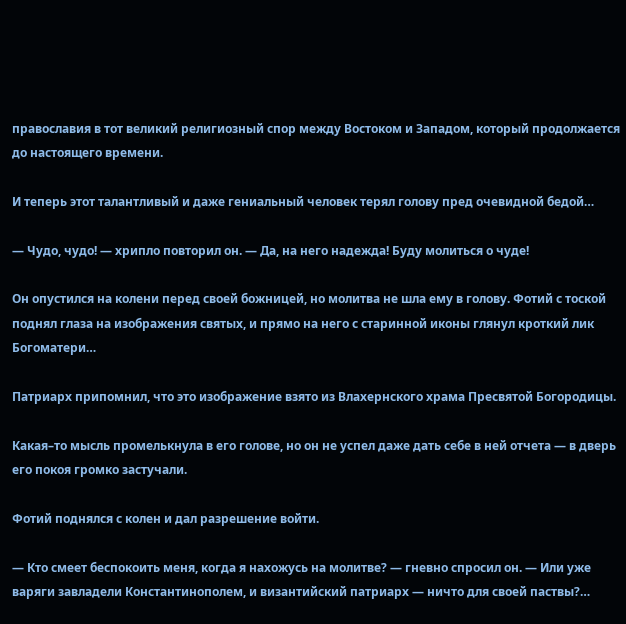православия в тот великий религиозный спор между Востоком и Западом, который продолжается до настоящего времени.

И теперь этот талантливый и даже гениальный человек терял голову пред очевидной бедой…

— Чудо, чудо! — хрипло повторил он. — Да, на него надежда! Буду молиться о чуде!

Он опустился на колени перед своей божницей, но молитва не шла ему в голову. Фотий с тоской поднял глаза на изображения святых, и прямо на него с старинной иконы глянул кроткий лик Богоматери…

Патриарх припомнил, что это изображение взято из Влахернского храма Пресвятой Богородицы.

Какая–то мысль промелькнула в его голове, но он не успел даже дать себе в ней отчета — в дверь его покоя громко застучали.

Фотий поднялся с колен и дал разрешение войти.

— Кто смеет беспокоить меня, когда я нахожусь на молитве? — гневно спросил он. — Или уже варяги завладели Константинополем, и византийский патриарх — ничто для своей паствы?…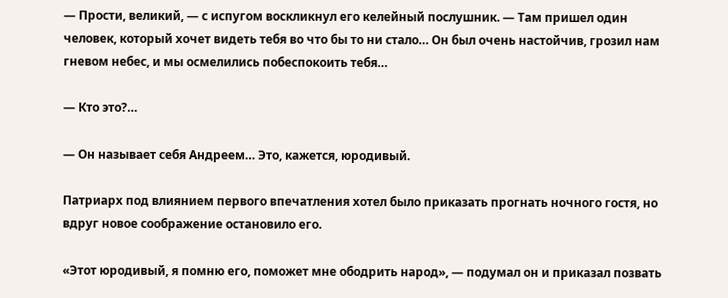— Прости, великий, — с испугом воскликнул его келейный послушник. — Там пришел один человек, который хочет видеть тебя во что бы то ни стало… Он был очень настойчив, грозил нам гневом небес, и мы осмелились побеспокоить тебя…

— Кто это?…

— Он называет себя Андреем… Это, кажется, юродивый.

Патриарх под влиянием первого впечатления хотел было приказать прогнать ночного гостя, но вдруг новое соображение остановило его.

«Этот юродивый, я помню его, поможет мне ободрить народ», — подумал он и приказал позвать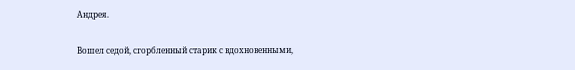Андрея.

Вошел седой, сгорбленный старик с вдохновенными,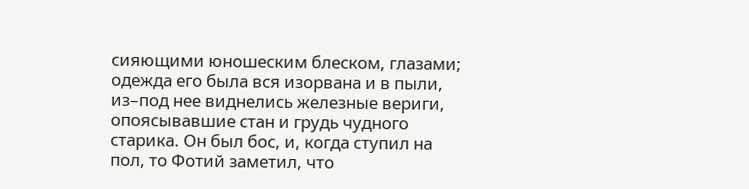сияющими юношеским блеском, глазами; одежда его была вся изорвана и в пыли, из–под нее виднелись железные вериги, опоясывавшие стан и грудь чудного старика. Он был бос, и, когда ступил на пол, то Фотий заметил, что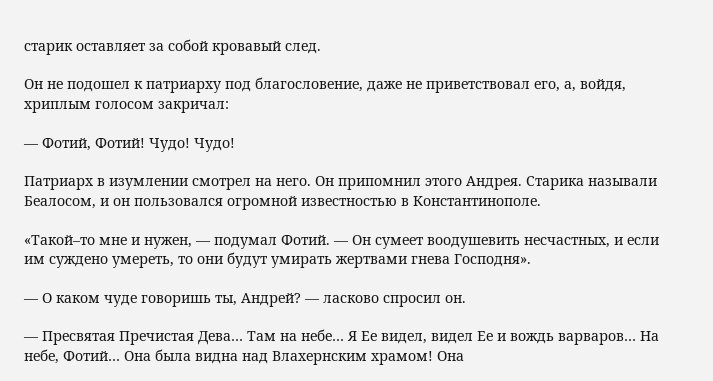старик оставляет за собой кровавый след.

Он не подошел к патриарху под благословение, даже не приветствовал его, а, войдя, хриплым голосом закричал:

— Фотий, Фотий! Чудо! Чудо!

Патриарх в изумлении смотрел на него. Он припомнил этого Андрея. Старика называли Беалосом, и он пользовался огромной известностью в Константинополе.

«Такой–то мне и нужен, — подумал Фотий. — Он сумеет воодушевить несчастных, и если им суждено умереть, то они будут умирать жертвами гнева Господня».

— О каком чуде говоришь ты, Андрей? — ласково спросил он.

— Пресвятая Пречистая Дева… Там на небе… Я Ее видел, видел Ее и вождь варваров… На небе, Фотий… Она была видна над Влахернским храмом! Она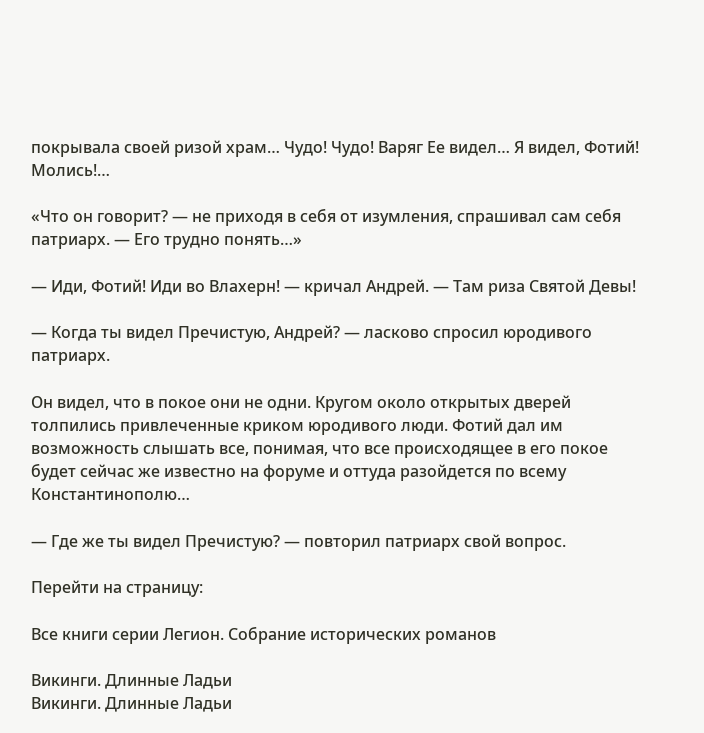покрывала своей ризой храм… Чудо! Чудо! Варяг Ее видел… Я видел, Фотий! Молись!…

«Что он говорит? — не приходя в себя от изумления, спрашивал сам себя патриарх. — Его трудно понять…»

— Иди, Фотий! Иди во Влахерн! — кричал Андрей. — Там риза Святой Девы!

— Когда ты видел Пречистую, Андрей? — ласково спросил юродивого патриарх.

Он видел, что в покое они не одни. Кругом около открытых дверей толпились привлеченные криком юродивого люди. Фотий дал им возможность слышать все, понимая, что все происходящее в его покое будет сейчас же известно на форуме и оттуда разойдется по всему Константинополю…

— Где же ты видел Пречистую? — повторил патриарх свой вопрос.

Перейти на страницу:

Все книги серии Легион. Собрание исторических романов

Викинги. Длинные Ладьи
Викинги. Длинные Ладьи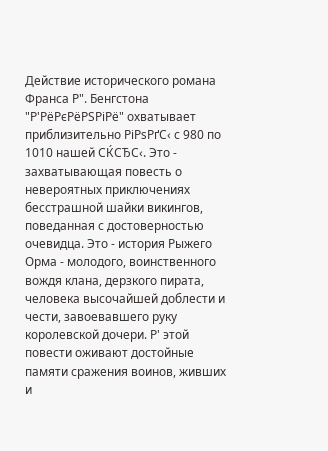Действие исторического романа Франса Р". Бенгстона "Р'РёРєРёРЅРіРё" охватывает приблизительно РіРѕРґС‹ с 980 по 1010 нашей СЌСЂС‹. Это - захватывающая повесть о невероятных приключениях бесстрашной шайки викингов, поведанная с достоверностью очевидца. Это - история Рыжего Орма - молодого, воинственного вождя клана, дерзкого пирата, человека высочайшей доблести и чести, завоевавшего руку королевской дочери. Р' этой повести оживают достойные памяти сражения воинов, живших и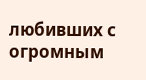любивших с огромным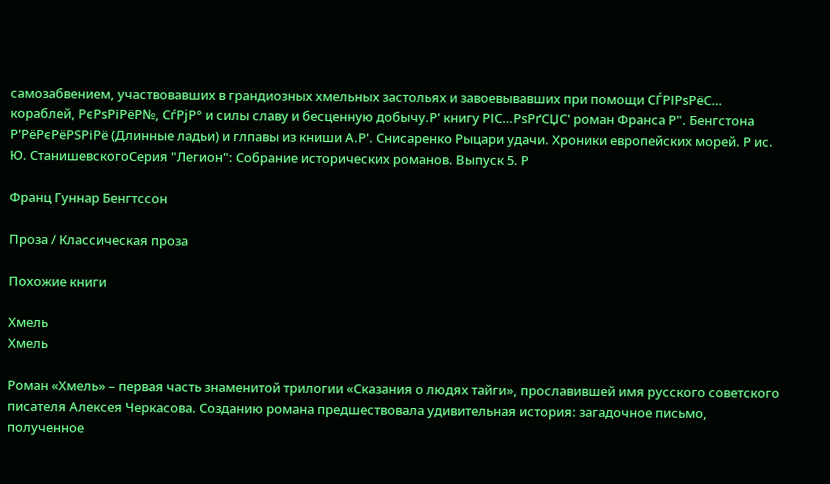самозабвением, участвовавших в грандиозных хмельных застольях и завоевывавших при помощи СЃРІРѕРёС… кораблей, РєРѕРїРёР№, СѓРјР° и силы славу и бесценную добычу.Р' книгу РІС…РѕРґСЏС' роман Франса Р". Бенгстона Р'РёРєРёРЅРіРё (Длинные ладьи) и глпавы из книши А.Р'. Снисаренко Рыцари удачи. Хроники европейских морей. Р ис. Ю. СтанишевскогоСерия "Легион": Собрание исторических романов. Выпуск 5. Р

Франц Гуннар Бенгтссон

Проза / Классическая проза

Похожие книги

Хмель
Хмель

Роман «Хмель» – первая часть знаменитой трилогии «Сказания о людях тайги», прославившей имя русского советского писателя Алексея Черкасова. Созданию романа предшествовала удивительная история: загадочное письмо, полученное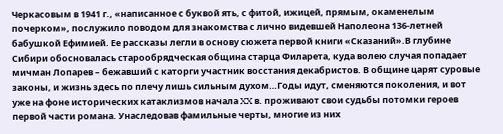Черкасовым в 1941 г., «написанное с буквой ять, с фитой, ижицей, прямым, окаменелым почерком», послужило поводом для знакомства с лично видевшей Наполеона 136-летней бабушкой Ефимией. Ее рассказы легли в основу сюжета первой книги «Сказаний».В глубине Сибири обосновалась старообрядческая община старца Филарета, куда волею случая попадает мичман Лопарев – бежавший с каторги участник восстания декабристов. В общине царят суровые законы, и жизнь здесь по плечу лишь сильным духом…Годы идут, сменяются поколения, и вот уже на фоне исторических катаклизмов начала XX в. проживают свои судьбы потомки героев первой части романа. Унаследовав фамильные черты, многие из них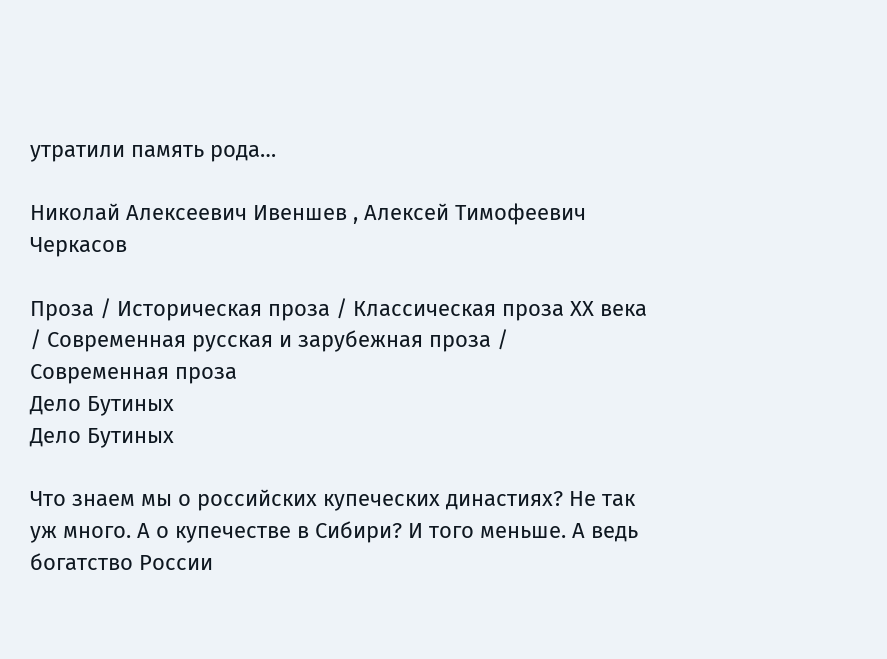утратили память рода…

Николай Алексеевич Ивеншев , Алексей Тимофеевич Черкасов

Проза / Историческая проза / Классическая проза ХX века / Современная русская и зарубежная проза / Современная проза
Дело Бутиных
Дело Бутиных

Что знаем мы о российских купеческих династиях? Не так уж много. А о купечестве в Сибири? И того меньше. А ведь богатство России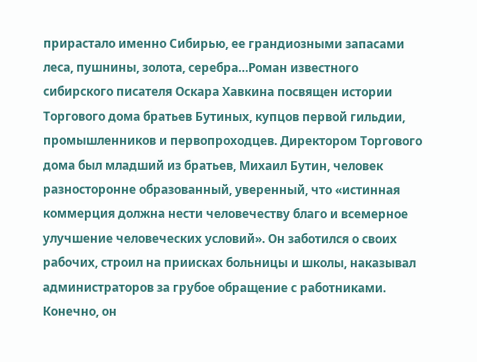прирастало именно Сибирью, ее грандиозными запасами леса, пушнины, золота, серебра…Роман известного сибирского писателя Оскара Хавкина посвящен истории Торгового дома братьев Бутиных, купцов первой гильдии, промышленников и первопроходцев. Директором Торгового дома был младший из братьев, Михаил Бутин, человек разносторонне образованный, уверенный, что «истинная коммерция должна нести человечеству благо и всемерное улучшение человеческих условий». Он заботился о своих рабочих, строил на приисках больницы и школы, наказывал администраторов за грубое обращение с работниками. Конечно, он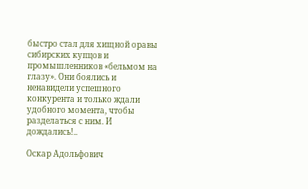быстро стал для хищной оравы сибирских купцов и промышленников «бельмом на глазу». Они боялись и ненавидели успешного конкурента и только ждали удобного момента, чтобы разделаться с ним. И дождались!..

Оскар Адольфович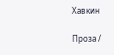Хавкин

Проза /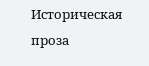Историческая проза